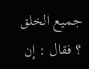جميع الخلق ؟ فقال : إن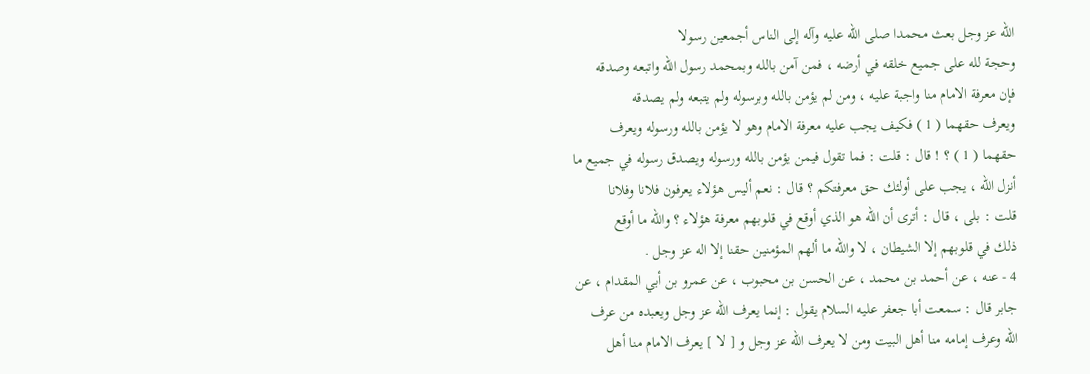الله عز وجل بعث محمدا صلى الله عليه وآله إلى الناس أجمعين رسولا
وحجة لله على جميع خلقه في أرضه ، فمن آمن بالله وبمحمد رسول الله واتبعه وصدقه
فإن معرفة الامام منا واجبة عليه ، ومن لم يؤمن بالله وبرسوله ولم يتبعه ولم يصدقه
ويعرف حقهما ( 1 ) فكيف يجب عليه معرفة الامام وهو لا يؤمن بالله ورسوله ويعرف
حقهما ( 1 ) ؟ ! قال : قلت : فما تقول فيمن يؤمن بالله ورسوله ويصدق رسوله في جميع ما
أنزل الله ، يجب على أولئك حق معرفتكم ؟ قال : نعم أليس هؤلاء يعرفون فلانا وفلانا
قلت : بلى ، قال : أترى أن الله هو الذي أوقع في قلوبهم معرفة هؤلاء ؟ والله ما أوقع
ذلك في قلوبهم إلا الشيطان ، لا والله ما ألهم المؤمنين حقنا إلا اله عز وجل .
4 - عنه ، عن أحمد بن محمد ، عن الحسن بن محبوب ، عن عمرو بن أبي المقدام ، عن
جابر قال : سمعت أبا جعفر عليه السلام يقول : إنما يعرف الله عز وجل ويعبده من عرف
الله وعرف إمامه منا أهل البيت ومن لا يعرف الله عز وجل و [ لا ] يعرف الامام منا أهل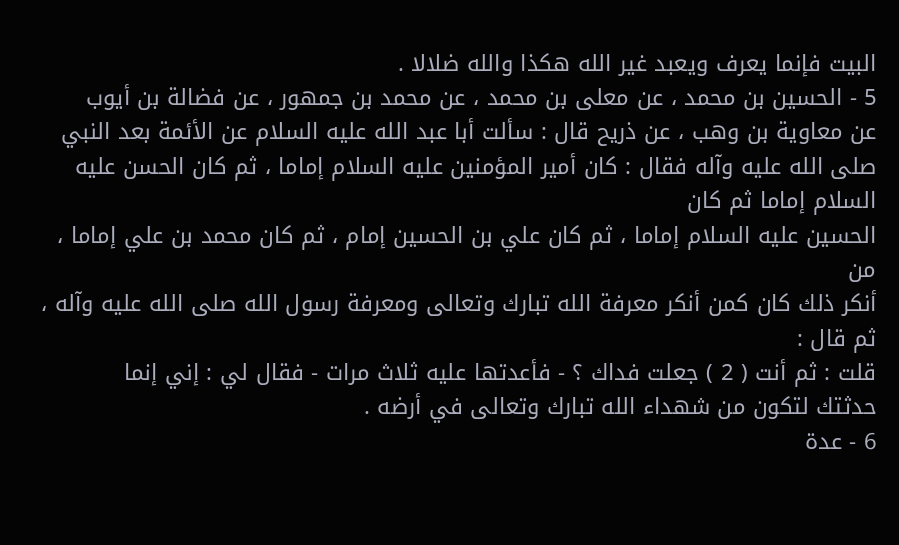البيت فإنما يعرف ويعبد غير الله هكذا والله ضلالا .
5 - الحسين بن محمد ، عن معلى بن محمد ، عن محمد بن جمهور ، عن فضالة بن أيوب
عن معاوية بن وهب ، عن ذريح قال : سألت أبا عبد الله عليه السلام عن الأئمة بعد النبي
صلى الله عليه وآله فقال : كان أمير المؤمنين عليه السلام إماما ، ثم كان الحسن عليه السلام إماما ثم كان
الحسين عليه السلام إماما ، ثم كان علي بن الحسين إمام ، ثم كان محمد بن علي إماما ، من
أنكر ذلك كان كمن أنكر معرفة الله تبارك وتعالى ومعرفة رسول الله صلى الله عليه وآله ، ثم قال :
قلت : ثم أنت ( 2 ) جعلت فداك ؟ - فأعدتها عليه ثلاث مرات - فقال لي : إني إنما
حدثتك لتكون من شهداء الله تبارك وتعالى في أرضه .
6 - عدة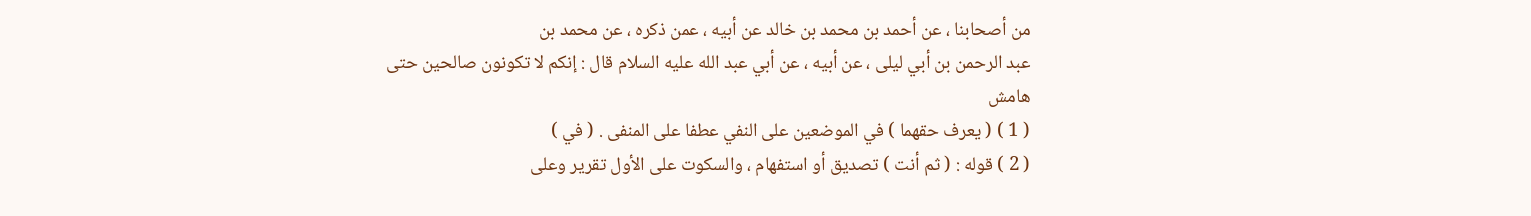من أصحابنا ، عن أحمد بن محمد بن خالد عن أبيه ، عمن ذكره ، عن محمد بن
عبد الرحمن بن أبي ليلى ، عن أبيه ، عن أبي عبد الله عليه السلام قال : إنكم لا تكونون صالحين حتى
هامش
( 1 ) ( يعرف حقهما ) في الموضعين على النفي عطفا على المنفى . ( في )
( 2 ) قوله : ( ثم أنت ) تصديق أو استفهام ، والسكوت على الأول تقرير وعلى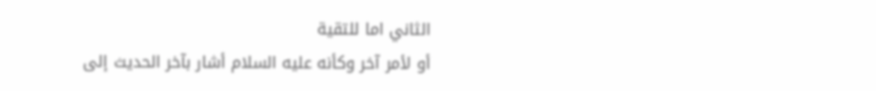الثاني اما للتقية
أو لأمر آخر وكأنه عليه السلام أشار بآخر الحديث إلى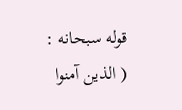قوله سبحانه : ( الذين آمنوا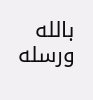بالله ورسله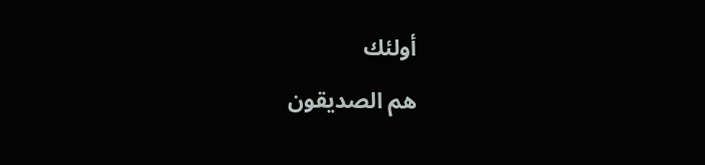أولئك
هم الصديقون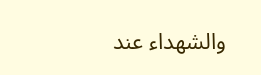والشهداء عند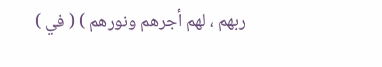ربهم ، لهم أجرهم ونورهم ) ( في )